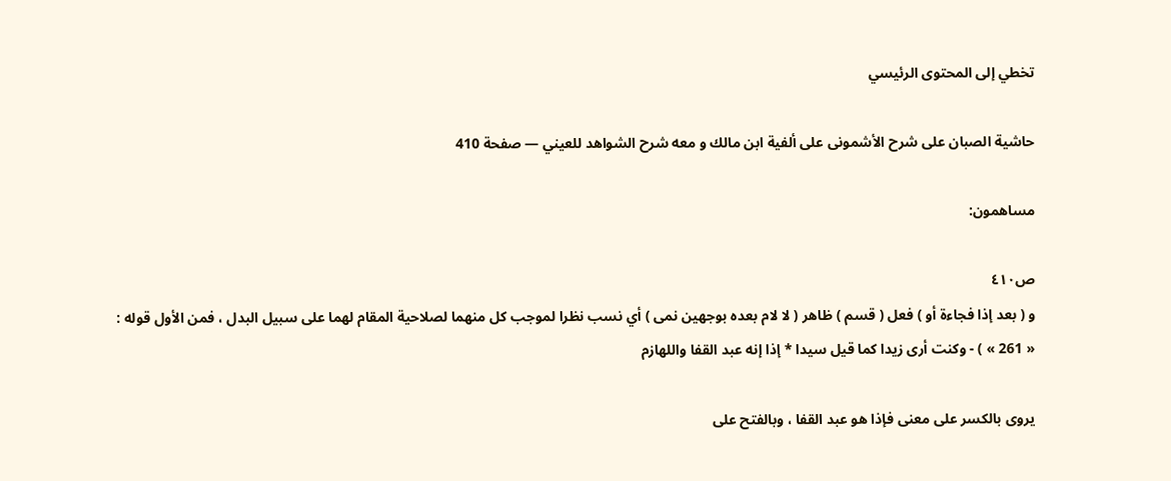تخطي إلى المحتوى الرئيسي

حاشية الصبان على شرح الأشمونى على ألفية ابن مالك و معه شرح الشواهد للعيني — صفحة 410

مساهمون:

ص٤١٠
و ( بعد إذا فجاءة أو ) فعل ( قسم ) ظاهر ( لا لام بعده بوجهين نمى ) أي نسب نظرا لموجب كل منهما لصلاحية المقام لهما على سبيل البدل ، فمن الأول قوله :
« 261 » ) - وكنت أرى زيدا كما قيل سيدا * إذا إنه عبد القفا واللهازم

يروى بالكسر على معنى فإذا هو عبد القفا ، وبالفتح على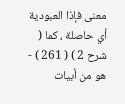معنى فإذا العبودية أي حاصلة ، كما ( شرح 2 ) ( 261 ) - هو من أبيات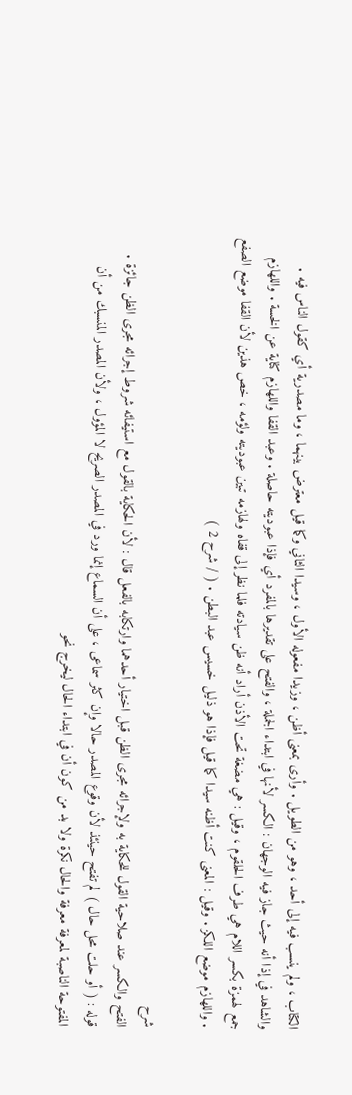الكتاب ، ولم ينسب فيه إلى أحد ، وهو من الطويل . وأرى بمعنى أظن ، وزيدا مفعوله الأول ، وسيدا الثاني وكما قيل معترض بينهما ، وما مصدرية أي كقول الناس فيه . والشاهد في إذا أنه حيث جاز فيه الوجهان : الكسر لأنها في ابتداء الجملة ، والفتح على تقديرها بالمفرد أي فإذا عبوديته حاصلة . وعبد القفا واللهازم كناية عن الخسة . واللهازم جمع لهمزة بكسر اللام هي طرف الحلقوم ، وقيل : هي مضغة تحت الأذن أراد أنه ظن سيادته فلما نظر إلى قفاه ولهازمه تبين عبوديته ولؤمه ، خص هذين لأن القفا موضع الصفع . واللهازم موضع اللكز . وقيل : المعنى كنت أظنه سيدا كما قيل فإذا هو ذليل خسيس عبد البطن . ( / شرح 2 )

شرح
الفتح والكسر عند صلاحية القول للحكاية به ولإجرائه مجرى الظن قبل اختيار أحدهما وارتكابه بالفعل قال : لأن الحكاية بالقول مع استيفائه شروط إجرائه مجرى الظن جائزة . قوله : ( أو حلت محل حال ) لم تفتح حينئذ لأن وقوع المصدر حالا وإن كثر سماعى ، على أن السماع إنما ورد في المصدر الصريح لا المؤول ، ولأن المصدر المنسبك من أن المفتوحة الناصبة لمعرفة معرفة والحال نكرة ولا بد من كون أن في ابتداء الحال ليخرج نحو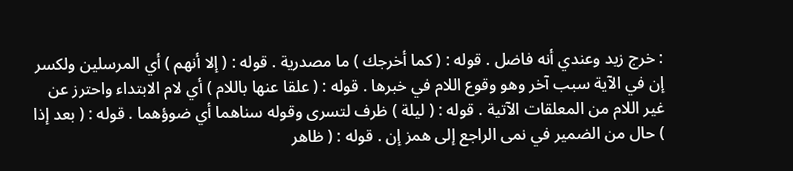: خرج زيد وعندي أنه فاضل . قوله : ( كما أخرجك ) ما مصدرية . قوله : ( إلا أنهم ) أي المرسلين ولكسر إن في الآية سبب آخر وهو وقوع اللام في خبرها . قوله : ( علقا عنها باللام ) أي لام الابتداء واحترز عن غير اللام من المعلقات الآتية . قوله : ( ليلة ) ظرف لتسرى وقوله سناهما أي ضوؤهما . قوله : ( بعد إذا ) حال من الضمير في نمى الراجع إلى همز إن . قوله : ( ظاهر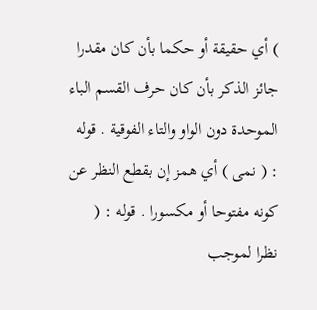) أي حقيقة أو حكما بأن كان مقدرا جائز الذكر بأن كان حرف القسم الباء الموحدة دون الواو والتاء الفوقية . قوله : ( نمى ) أي همز إن بقطع النظر عن كونه مفتوحا أو مكسورا . قوله : ( نظرا لموجب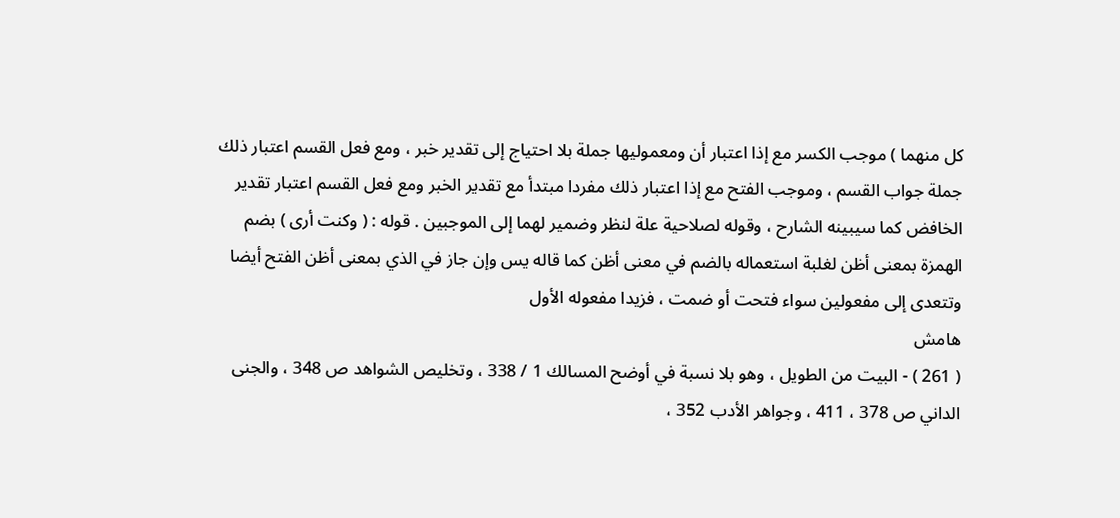كل منهما ) موجب الكسر مع إذا اعتبار أن ومعموليها جملة بلا احتياج إلى تقدير خبر ، ومع فعل القسم اعتبار ذلك جملة جواب القسم ، وموجب الفتح مع إذا اعتبار ذلك مفردا مبتدأ مع تقدير الخبر ومع فعل القسم اعتبار تقدير الخافض كما سيبينه الشارح ، وقوله لصلاحية علة لنظر وضمير لهما إلى الموجبين . قوله : ( وكنت أرى ) بضم الهمزة بمعنى أظن لغلبة استعماله بالضم في معنى أظن كما قاله يس وإن جاز في الذي بمعنى أظن الفتح أيضا وتتعدى إلى مفعولين سواء فتحت أو ضمت ، فزيدا مفعوله الأول
هامش
( 261 ) - البيت من الطويل ، وهو بلا نسبة في أوضح المسالك 1 / 338 ، وتخليص الشواهد ص 348 ، والجنى الداني ص 378 ، 411 ، وجواهر الأدب 352 ،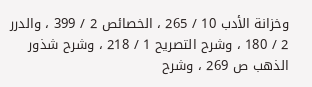وخزانة الأدب 10 / 265 ، الخصائص 2 / 399 ، والدرر 2 / 180 ، وشرح التصريح 1 / 218 ، وشرح شذور الذهب ص 269 ، وشرح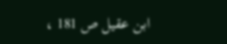ابن عقيل ص 181 ،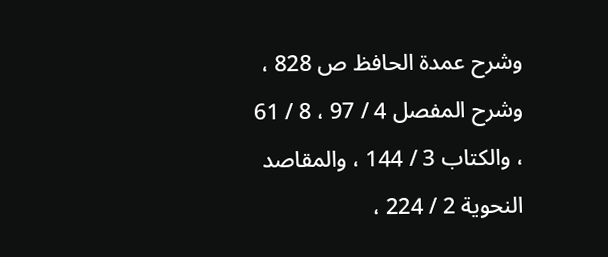وشرح عمدة الحافظ ص 828 ، وشرح المفصل 4 / 97 ، 8 / 61 ، والكتاب 3 / 144 ، والمقاصد النحوية 2 / 224 ،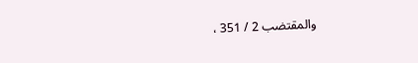والمقتضب 2 / 351 ،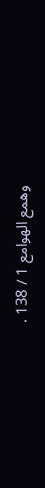وهمع الهوامع 1 / 138 .